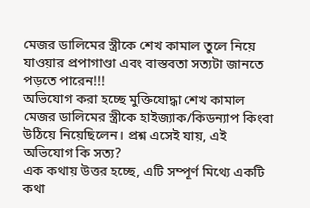মেজর ডালিমের স্ত্রীকে শেখ কামাল তুলে নিয়ে যাওয়ার প্রপাগাণ্ডা এবং বাস্তবতা সত্যটা জানতে পড়তে পারেন!!!
অভিযোগ করা হচ্ছে মুক্তিযোদ্ধা শেখ কামাল মেজর ডালিমের স্ত্রীকে হাইজ্যাক/কিডন্যাপ কিংবা উঠিয়ে নিয়েছিলেন। প্রশ্ন এসেই যায়, এই অভিযোগ কি সত্য?
এক কথায় উত্তর হচ্ছে, এটি সম্পূর্ণ মিথ্যে একটি কথা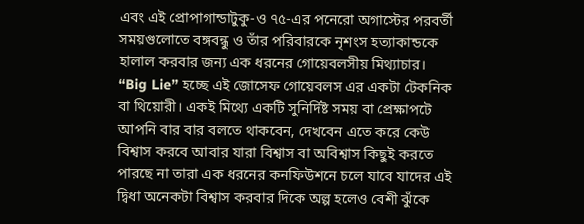এবং এই প্রোপাগান্ডাটুকু-ও ৭৫-এর পনেরো অগাস্টের পরবর্তী সময়গুলোতে বঙ্গবন্ধু ও তাঁর পরিবারকে নৃশংস হত্যাকান্ডকে হালাল করবার জন্য এক ধরনের গোয়েবলসীয় মিথ্যাচার।
“Big Lie” হচ্ছে এই জোসেফ গোয়েবলস এর একটা টেকনিক বা থিয়োরী। একই মিথ্যে একটি সুনির্দিষ্ট সময় বা প্রেক্ষাপটে আপনি বার বার বলতে থাকবেন, দেখবেন এতে করে কেউ বিশ্বাস করবে আবার যারা বিশ্বাস বা অবিশ্বাস কিছুই করতে পারছে না তারা এক ধরনের কনফিউশনে চলে যাবে যাদের এই দ্বিধা অনেকটা বিশ্বাস করবার দিকে অল্প হলেও বেশী ঝুঁকে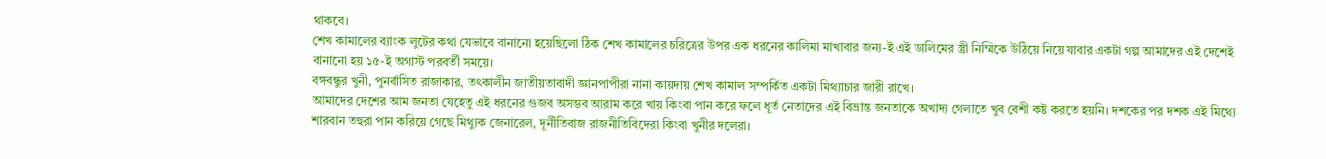থাকবে।
শেখ কামালের ব্যাংক লুটের কথা যেভাবে বানানো হয়েছিলো ঠিক শেখ কামালের চরিত্রের উপর এক ধরনের কালিমা মাখাবার জন্য-ই এই ডালিমের স্ত্রী নিম্মিকে উঠিয়ে নিয়ে যাবার একটা গল্প আমাদের এই দেশেই বানানো হয় ১৫-ই অগাস্ট পরবর্তী সময়ে।
বঙ্গবন্ধুর খুনী, পুনর্বাসিত রাজাকার, তৎকালীন জাতীয়তাবাদী জ্ঞানপাপীরা নানা কায়দায় শেখ কামাল সম্পর্কিত একটা মিথ্যাচার জারী রাখে।
আমাদের দেশের আম জনতা যেহেতু এই ধরনের গুজব অসম্ভব আরাম করে খায় কিংবা পান করে ফলে ধূর্ত নেতাদের এই বিভ্রান্ত জনতাকে অখাদ্য গেলাতে খুব বেশী কষ্ট করতে হয়নি। দশকের পর দশক এই মিথ্যে শারবান তহুরা পান করিয়ে গেছে মিথ্যুক জেনারেল, দূর্নীতিবাজ রাজনীতিবিদেরা কিংবা খুনীর দলেরা।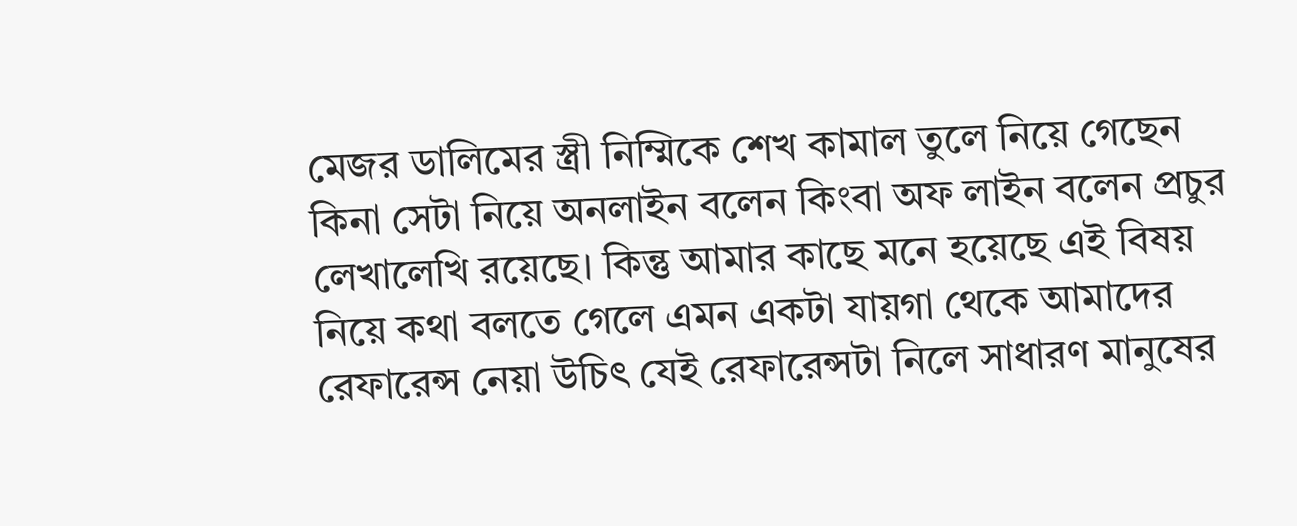মেজর ডালিমের স্ত্রী নিম্মিকে শেখ কামাল তুলে নিয়ে গেছেন কিনা সেটা নিয়ে অনলাইন বলেন কিংবা অফ লাইন বলেন প্রচুর লেখালেখি রয়েছে। কিন্তু আমার কাছে মনে হয়েছে এই বিষয় নিয়ে কথা বলতে গেলে এমন একটা যায়গা থেকে আমাদের রেফারেন্স নেয়া উচিৎ যেই রেফারেন্সটা নিলে সাধারণ মানুষের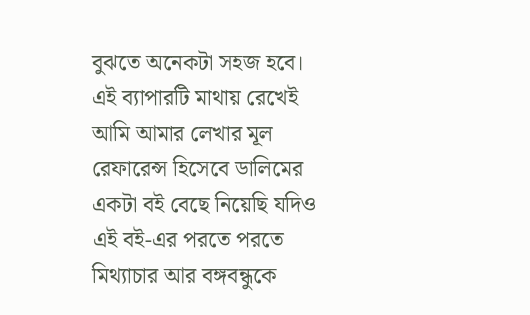বুঝতে অনেকটা সহজ হবে।
এই ব্যাপারটি মাথায় রেখেই আমি আমার লেখার মূল রেফারেন্স হিসেবে ডালিমের একটা বই বেছে নিয়েছি যদিও এই বই-এর পরতে পরতে মিথ্যাচার আর বঙ্গবন্ধুকে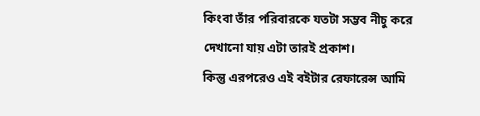কিংবা তাঁর পরিবারকে যতটা সম্ভব নীচু করে দেখানো যায় এটা তারই প্রকাশ।
কিন্তু এরপরেও এই বইটার রেফারেন্স আমি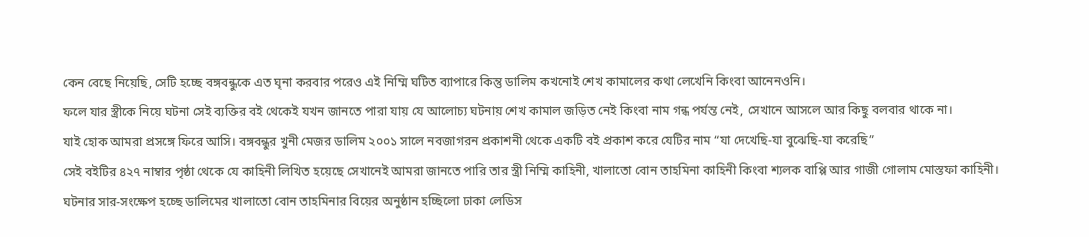কেন বেছে নিয়েছি, সেটি হচ্ছে বঙ্গবন্ধুকে এত ঘৃনা করবার পরেও এই নিম্মি ঘটিত ব্যাপারে কিন্তু ডালিম কখনোই শেখ কামালের কথা লেখেনি কিংবা আনেনওনি।
ফলে যার স্ত্রীকে নিয়ে ঘটনা সেই ব্যক্তির বই থেকেই যখন জানতে পারা যায় যে আলোচ্য ঘটনায় শেখ কামাল জড়িত নেই কিংবা নাম গন্ধ পর্যন্ত নেই, সেখানে আসলে আর কিছু বলবার থাকে না।
যাই হোক আমরা প্রসঙ্গে ফিরে আসি। বঙ্গবন্ধুর খুনী মেজর ডালিম ২০০১ সালে নবজাগরন প্রকাশনী থেকে একটি বই প্রকাশ করে যেটির নাম “যা দেখেছি-যা বুঝেছি-যা করেছি”
সেই বইটির ৪২৭ নাম্বার পৃষ্ঠা থেকে যে কাহিনী লিখিত হয়েছে সেখানেই আমরা জানতে পারি তার স্ত্রী নিম্মি কাহিনী, খালাতো বোন তাহমিনা কাহিনী কিংবা শ্যলক বাপ্পি আর গাজী গোলাম মোস্তফা কাহিনী।
ঘটনার সার-সংক্ষেপ হচ্ছে ডালিমের খালাতো বোন তাহমিনার বিয়ের অনুষ্ঠান হচ্ছিলো ঢাকা লেডিস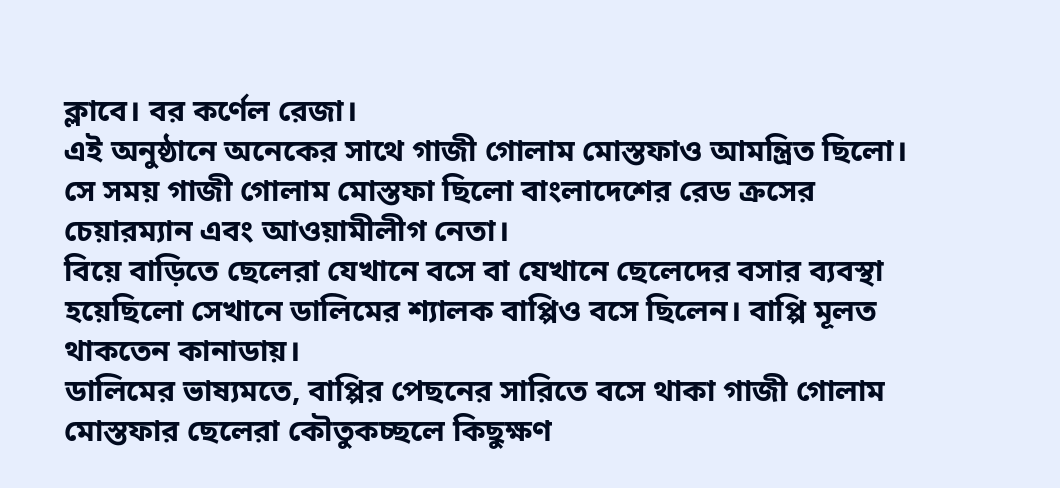ক্লাবে। বর কর্ণেল রেজা।
এই অনুষ্ঠানে অনেকের সাথে গাজী গোলাম মোস্তফাও আমন্ত্রিত ছিলো। সে সময় গাজী গোলাম মোস্তফা ছিলো বাংলাদেশের রেড ক্রসের চেয়ারম্যান এবং আওয়ামীলীগ নেতা।
বিয়ে বাড়িতে ছেলেরা যেখানে বসে বা যেখানে ছেলেদের বসার ব্যবস্থা হয়েছিলো সেখানে ডালিমের শ্যালক বাপ্পিও বসে ছিলেন। বাপ্পি মূলত থাকতেন কানাডায়।
ডালিমের ভাষ্যমতে, বাপ্পির পেছনের সারিতে বসে থাকা গাজী গোলাম মোস্তফার ছেলেরা কৌতুকচ্ছলে কিছুক্ষণ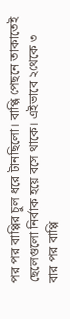পর পর বাপ্পির চুল ধরে টানছিলো। বাপ্পি পেছনে তাকাতেই ছেলেগুলো নির্বাক হয়ে বসে থাকে। এইভাবে ২থেকে ৩ বার পর বাপ্পি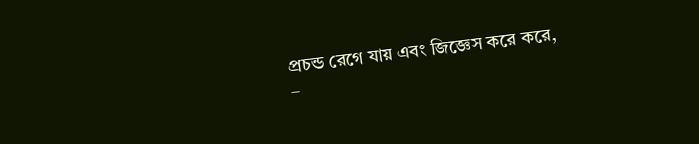প্রচন্ড রেগে যায় এবং জিজ্ঞেস করে করে,
–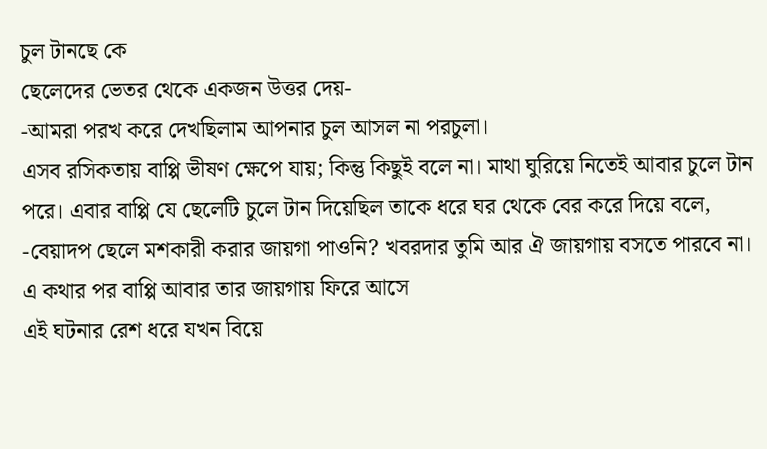চুল টানছে কে
ছেলেদের ভেতর থেকে একজন উত্তর দেয়-
-আমরা পরখ করে দেখছিলাম আপনার চুল আসল না পরচুলা।
এসব রসিকতায় বাপ্পি ভীষণ ক্ষেপে যায়; কিন্তু কিছুই বলে না। মাথা ঘুরিয়ে নিতেই আবার চুলে টান পরে। এবার বাপ্পি যে ছেলেটি চুলে টান দিয়েছিল তাকে ধরে ঘর থেকে বের করে দিয়ে বলে,
-বেয়াদপ ছেলে মশকারী করার জায়গা পাওনি? খবরদার তুমি আর ঐ জায়গায় বসতে পারবে না। এ কথার পর বাপ্পি আবার তার জায়গায় ফিরে আসে
এই ঘটনার রেশ ধরে যখন বিয়ে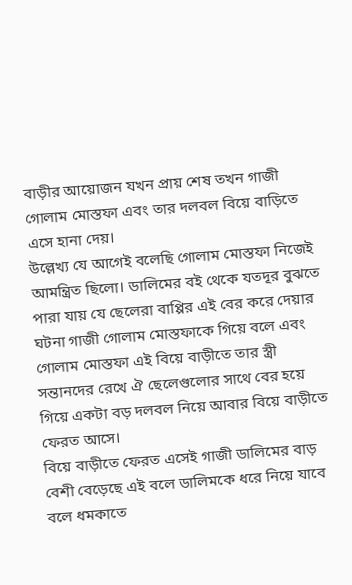বাড়ীর আয়োজন যখন প্রায় শেষ তখন গাজী গোলাম মোস্তফা এবং তার দলবল বিয়ে বাড়িতে এসে হানা দেয়।
উল্লেখ্য যে আগেই বলেছি গোলাম মোস্তফা নিজেই আমন্ত্রিত ছিলো। ডালিমের বই থেকে যতদূর বুঝতে পারা যায় যে ছেলেরা বাপ্পির এই বের করে দেয়ার ঘটনা গাজী গোলাম মোস্তফাকে গিয়ে বলে এবং গোলাম মোস্তফা এই বিয়ে বাড়ীতে তার স্ত্রী সন্তানদের রেখে ঐ ছেলেগুলোর সাথে বের হয়ে গিয়ে একটা বড় দলবল নিয়ে আবার বিয়ে বাড়ীতে ফেরত আসে।
বিয়ে বাড়ীতে ফেরত এসেই গাজী ডালিমের বাড় বেশী বেড়েছে এই বলে ডালিমকে ধরে নিয়ে যাবে বলে ধমকাতে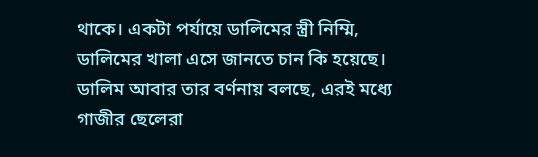থাকে। একটা পর্যায়ে ডালিমের স্ত্রী নিম্মি, ডালিমের খালা এসে জানতে চান কি হয়েছে।
ডালিম আবার তার বর্ণনায় বলছে, এরই মধ্যে গাজীর ছেলেরা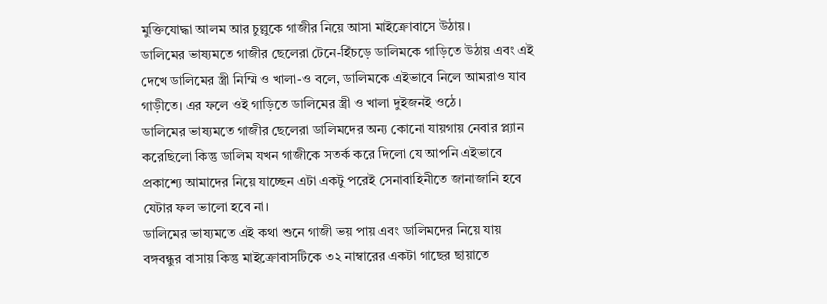মুক্তিযোদ্ধা আলম আর চুল্লুকে গাজীর নিয়ে আসা মাইক্রোবাসে উঠায়।
ডালিমের ভাষ্যমতে গাজীর ছেলেরা টেনে-হিঁচড়ে ডালিমকে গাড়িতে উঠায় এবং এই দেখে ডালিমের স্ত্রী নিম্মি ও খালা-ও বলে, ডালিমকে এইভাবে নিলে আমরাও যাব গাড়ীতে। এর ফলে ওই গাড়িতে ডালিমের স্ত্রী ও খালা দুইজনই ওঠে।
ডালিমের ভাষ্যমতে গাজীর ছেলেরা ডালিমদের অন্য কোনো যায়গায় নেবার প্ল্যান করেছিলো কিন্তু ডালিম যখন গাজীকে সতর্ক করে দিলো যে আপনি এইভাবে প্রকাশ্যে আমাদের নিয়ে যাচ্ছেন এটা একটু পরেই সেনাবাহিনীতে জানাজানি হবে যেটার ফল ভালো হবে না।
ডালিমের ভাষ্যমতে এই কথা শুনে গাজী ভয় পায় এবং ডালিমদের নিয়ে যায় বঙ্গবন্ধুর বাসায় কিন্তু মাইক্রোবাসটিকে ৩২ নাম্বারের একটা গাছের ছায়াতে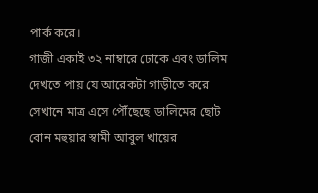পার্ক করে।
গাজী একাই ৩২ নাম্বারে ঢোকে এবং ডালিম দেখতে পায় যে আরেকটা গাড়ীতে করে সেখানে মাত্র এসে পৌঁছেছে ডালিমের ছোট বোন মহুয়ার স্বামী আবুল খায়ের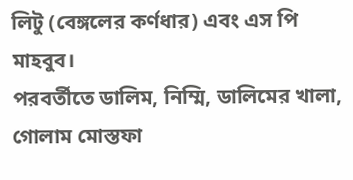লিটু (বেঙ্গলের কর্ণধার) এবং এস পি মাহবুব।
পরবর্তীতে ডালিম, নিম্মি, ডালিমের খালা, গোলাম মোস্তফা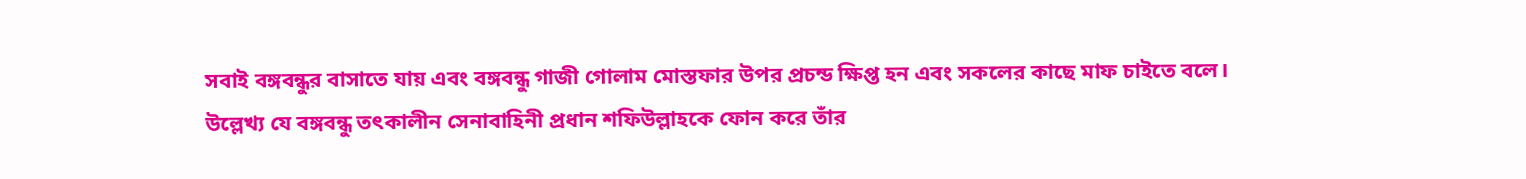সবাই বঙ্গবন্ধুর বাসাতে যায় এবং বঙ্গবন্ধু গাজী গোলাম মোস্তফার উপর প্রচন্ড ক্ষিপ্ত হন এবং সকলের কাছে মাফ চাইতে বলে।
উল্লেখ্য যে বঙ্গবন্ধু তৎকালীন সেনাবাহিনী প্রধান শফিউল্লাহকে ফোন করে তাঁর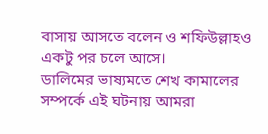বাসায় আসতে বলেন ও শফিউল্লাহও একটু পর চলে আসে।
ডালিমের ভাষ্যমতে শেখ কামালের সম্পর্কে এই ঘটনায় আমরা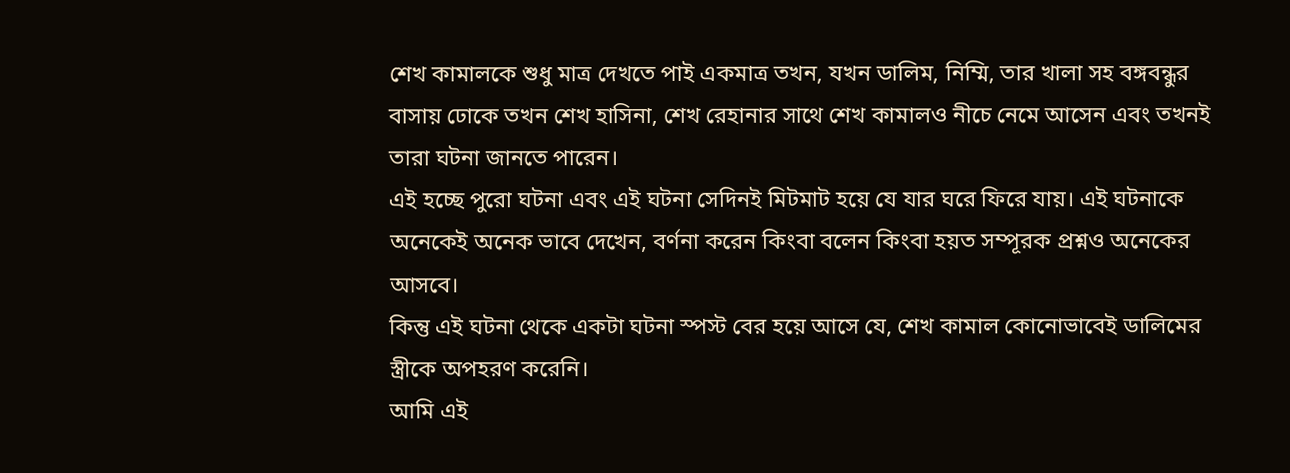শেখ কামালকে শুধু মাত্র দেখতে পাই একমাত্র তখন, যখন ডালিম, নিম্মি, তার খালা সহ বঙ্গবন্ধুর বাসায় ঢোকে তখন শেখ হাসিনা, শেখ রেহানার সাথে শেখ কামালও নীচে নেমে আসেন এবং তখনই তারা ঘটনা জানতে পারেন।
এই হচ্ছে পুরো ঘটনা এবং এই ঘটনা সেদিনই মিটমাট হয়ে যে যার ঘরে ফিরে যায়। এই ঘটনাকে অনেকেই অনেক ভাবে দেখেন, বর্ণনা করেন কিংবা বলেন কিংবা হয়ত সম্পূরক প্রশ্নও অনেকের আসবে।
কিন্তু এই ঘটনা থেকে একটা ঘটনা স্পস্ট বের হয়ে আসে যে, শেখ কামাল কোনোভাবেই ডালিমের স্ত্রীকে অপহরণ করেনি।
আমি এই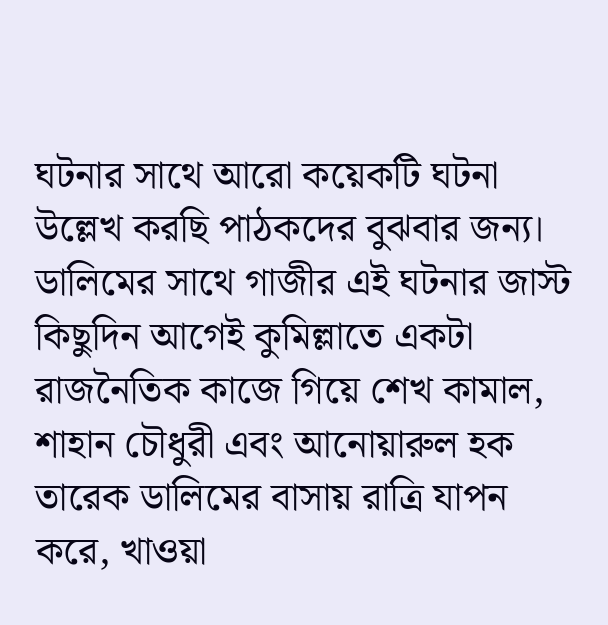ঘটনার সাথে আরো কয়েকটি ঘটনা উল্লেখ করছি পাঠকদের বুঝবার জন্য। ডালিমের সাথে গাজীর এই ঘটনার জাস্ট কিছুদিন আগেই কুমিল্লাতে একটা রাজনৈতিক কাজে গিয়ে শেখ কামাল, শাহান চৌধুরী এবং আনোয়ারুল হক তারেক ডালিমের বাসায় রাত্রি যাপন করে, খাওয়া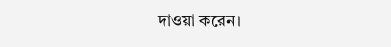দাওয়া করেন।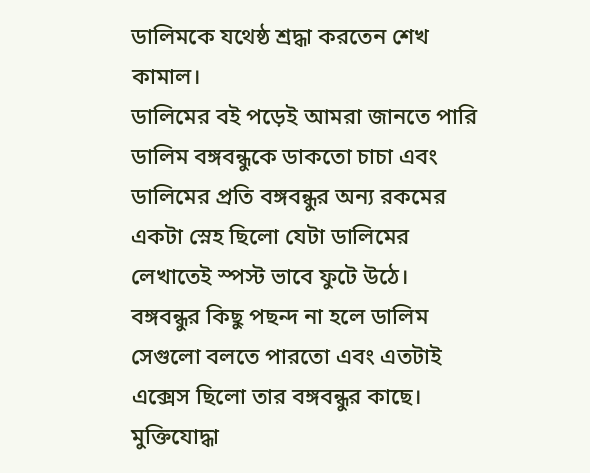ডালিমকে যথেষ্ঠ শ্রদ্ধা করতেন শেখ কামাল।
ডালিমের বই পড়েই আমরা জানতে পারি ডালিম বঙ্গবন্ধুকে ডাকতো চাচা এবং ডালিমের প্রতি বঙ্গবন্ধুর অন্য রকমের একটা স্নেহ ছিলো যেটা ডালিমের লেখাতেই স্পস্ট ভাবে ফুটে উঠে। বঙ্গবন্ধুর কিছু পছন্দ না হলে ডালিম সেগুলো বলতে পারতো এবং এতটাই এক্সেস ছিলো তার বঙ্গবন্ধুর কাছে।
মুক্তিযোদ্ধা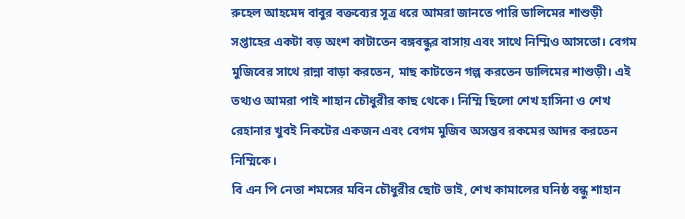রুহেল আহমেদ বাবুর বক্তব্যের সূত্র ধরে আমরা জানতে পারি ডালিমের শাশুড়ী সপ্তাহের একটা বড় অংশ কাটাতেন বঙ্গবন্ধুর বাসায় এবং সাথে নিম্মিও আসতো। বেগম মুজিবের সাথে রান্না বাড়া করতেন, মাছ কাটতেন গল্প করতেন ডালিমের শাশুড়ী। এই তথ্যও আমরা পাই শাহান চৌধুরীর কাছ থেকে। নিম্মি ছিলো শেখ হাসিনা ও শেখ রেহানার খুবই নিকটের একজন এবং বেগম মুজিব অসম্ভব রকমের আদর করতেন নিম্মিকে।
বি এন পি নেতা শমসের মবিন চৌধুরীর ছোট ভাই, শেখ কামালের ঘনিষ্ঠ বন্ধু শাহান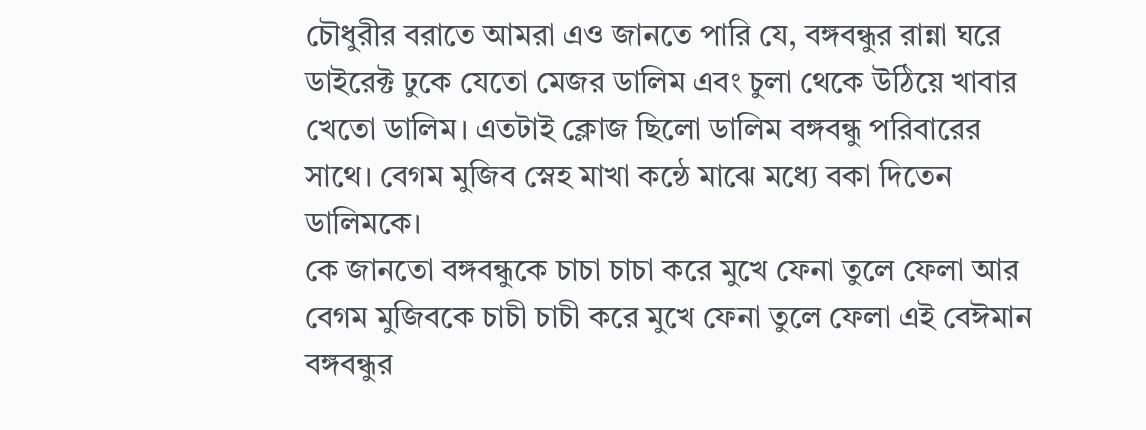চৌধুরীর বরাতে আমরা এও জানতে পারি যে, বঙ্গবন্ধুর রান্না ঘরে ডাইরেক্ট ঢুকে যেতো মেজর ডালিম এবং চুলা থেকে উঠিয়ে খাবার খেতো ডালিম। এতটাই ক্লোজ ছিলো ডালিম বঙ্গবন্ধু পরিবারের সাথে। বেগম মুজিব স্নেহ মাখা কন্ঠে মাঝে মধ্যে বকা দিতেন ডালিমকে।
কে জানতো বঙ্গবন্ধুকে চাচা চাচা করে মুখে ফেনা তুলে ফেলা আর বেগম মুজিবকে চাচী চাচী করে মুখে ফেনা তুলে ফেলা এই বেঈমান বঙ্গবন্ধুর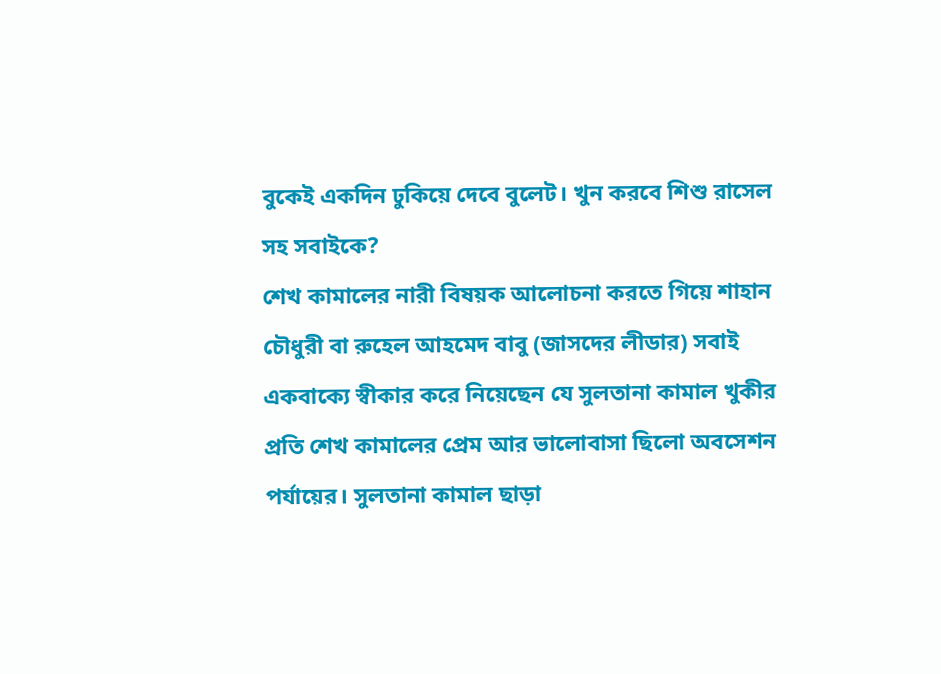বুকেই একদিন ঢুকিয়ে দেবে বুলেট। খুন করবে শিশু রাসেল সহ সবাইকে?
শেখ কামালের নারী বিষয়ক আলোচনা করতে গিয়ে শাহান চৌধুরী বা রুহেল আহমেদ বাবু (জাসদের লীডার) সবাই একবাক্যে স্বীকার করে নিয়েছেন যে সুলতানা কামাল খুকীর প্রতি শেখ কামালের প্রেম আর ভালোবাসা ছিলো অবসেশন পর্যায়ের। সুলতানা কামাল ছাড়া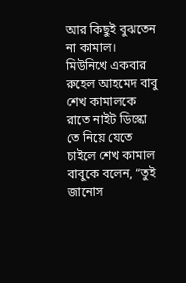আর কিছুই বুঝতেন না কামাল।
মিউনিখে একবার রুহেল আহমেদ বাবু শেখ কামালকে রাতে নাইট ডিস্কো তে নিয়ে যেতে চাইলে শেখ কামাল বাবুকে বলেন, “তুই জানোস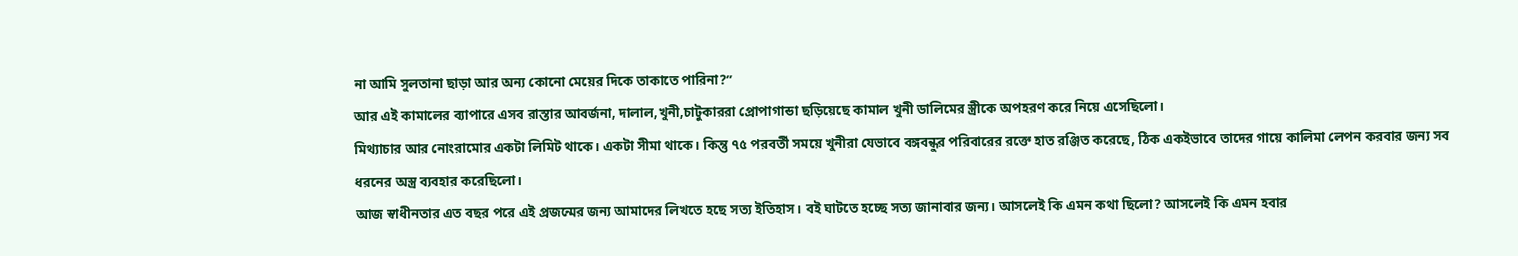না আমি সুলতানা ছাড়া আর অন্য কোনো মেয়ের দিকে তাকাতে পারিনা?”
আর এই কামালের ব্যাপারে এসব রাস্তার আবর্জনা, দালাল,খুনী,চাটুকাররা প্রোপাগান্ডা ছড়িয়েছে কামাল খুনী ডালিমের স্ত্রীকে অপহরণ করে নিয়ে এসেছিলো।
মিথ্যাচার আর নোংরামোর একটা লিমিট থাকে। একটা সীমা থাকে। কিন্তু ৭৫ পরবর্তী সময়ে খুনীরা যেভাবে বঙ্গবন্ধুর পরিবারের রক্তে হাত রঞ্জিত করেছে, ঠিক একইভাবে তাদের গায়ে কালিমা লেপন করবার জন্য সব ধরনের অস্ত্র ব্যবহার করেছিলো।
আজ স্বাধীনতার এত বছর পরে এই প্রজন্মের জন্য আমাদের লিখতে হছে সত্য ইতিহাস। বই ঘাটতে হচ্ছে সত্য জানাবার জন্য। আসলেই কি এমন কথা ছিলো? আসলেই কি এমন হবার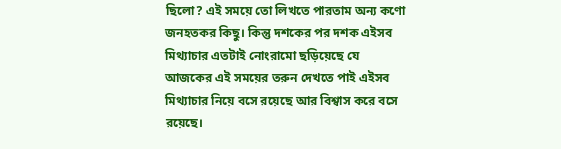ছিলো? এই সময়ে তো লিখতে পারতাম অন্য কণো জনহতকর কিছু। কিন্তু দশকের পর দশক এইসব মিথ্যাচার এতটাই নোংরামো ছড়িয়েছে যে আজকের এই সময়ের তরুন দেখতে পাই এইসব মিথ্যাচার নিয়ে বসে রয়েছে আর বিশ্বাস করে বসে রয়েছে।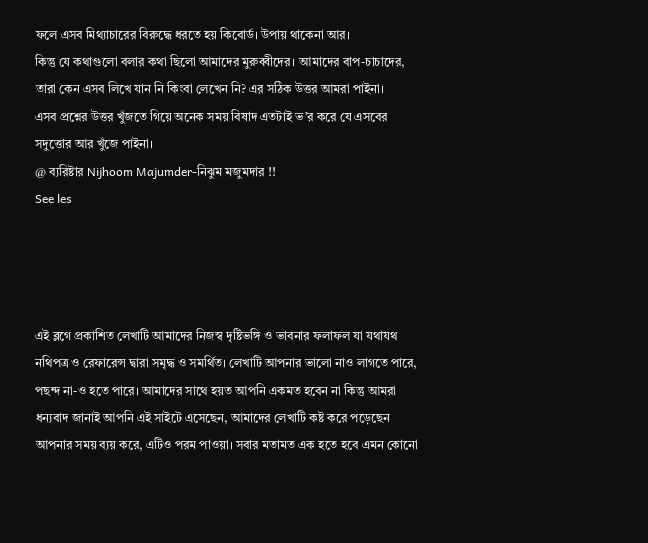ফলে এসব মিথ্যাচারের বিরুদ্ধে ধরতে হয় কিবোর্ড। উপায় থাকেনা আর।
কিন্তু যে কথাগুলো বলার কথা ছিলো আমাদের মুরুব্বীদের। আমাদের বাপ-চাচাদের, তারা কেন এসব লিখে যান নি কিংবা লেখেন নি? এর সঠিক উত্তর আমরা পাইনা।
এসব প্রশ্নের উত্তর খুঁজতে গিয়ে অনেক সময় বিষাদ এতটাই ভ’র করে যে এসবের সদুত্তোর আর খুঁজে পাইনা।
@ ব্যরিষ্টার Nijhoom Majumder-নিঝুম মজুমদার !!
See les




এই ব্লগে প্রকাশিত লেখাটি আমাদের নিজস্ব দৃষ্টিভঙ্গি ও ভাবনার ফলাফল যা যথাযথ নথিপত্র ও রেফারেন্স দ্বারা সমৃদ্ধ ও সমর্থিত। লেখাটি আপনার ভালো নাও লাগতে পারে, পছন্দ না-ও হতে পারে। আমাদের সাথে হয়ত আপনি একমত হবেন না কিন্তু আমরা ধন্যবাদ জানাই আপনি এই সাইটে এসেছেন, আমাদের লেখাটি কষ্ট করে পড়েছেন আপনার সময় ব্যয় করে, এটিও পরম পাওয়া। সবার মতামত এক হতে হবে এমন কোনো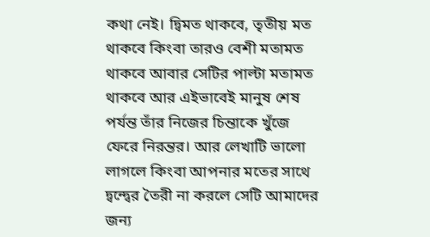কথা নেই। দ্বিমত থাকবে, তৃতীয় মত থাকবে কিংবা তারও বেশী মতামত থাকবে আবার সেটির পাল্টা মতামত থাকবে আর এইভাবেই মানুষ শেষ পর্যন্ত তাঁর নিজের চিন্তাকে খুঁজে ফেরে নিরন্তর। আর লেখাটি ভালো লাগলে কিংবা আপনার মতের সাথে দ্বন্দ্বের তৈরী না করলে সেটি আমাদের জন্য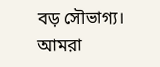বড় সৌভাগ্য। আমরা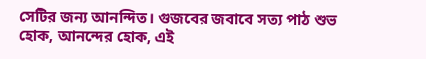সেটির জন্য আনন্দিত। গুজবের জবাবে সত্য পাঠ শুভ হোক, আনন্দের হোক, এই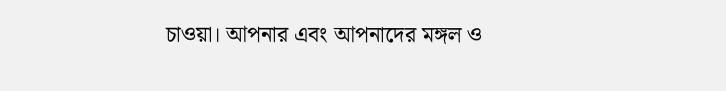চাওয়া। আপনার এবং আপনাদের মঙ্গল ও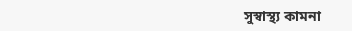সুস্বাস্থ্য কামনা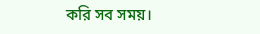করি সব সময়।